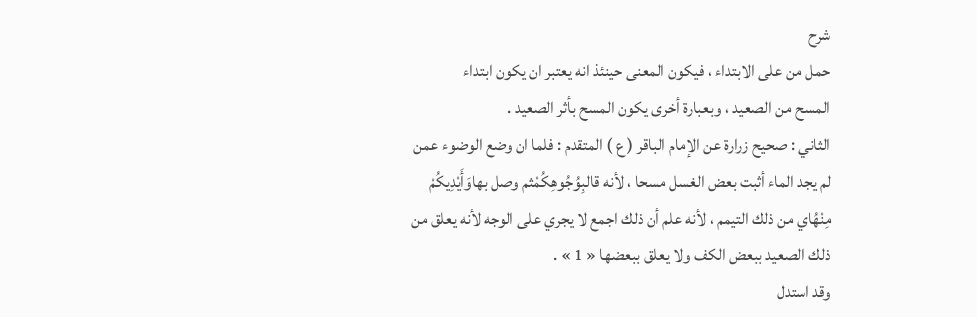شرح
حمل من على الابتداء ، فيكون المعنى حينئذ انه يعتبر ان يكون ابتداء
المسح من الصعيد ، وبعبارة أخرى يكون المسح بأثر الصعيد .
الثاني : صحيح زرارة عن الإمام الباقر ( ع ) المتقدم : فلما ان وضع الوضوء عمن لم يجد الماء أثبت بعض الغسل مسحا ، لأنه قالبِوُجُوهِكُمْثم وصل بهاوَأَيْدِيكُمْ مِنْهُاي من ذلك التيمم ، لأنه علم أن ذلك اجمع لا يجري على الوجه لأنه يعلق من ذلك الصعيد ببعض الكف ولا يعلق ببعضها « 1 » .
وقد استدل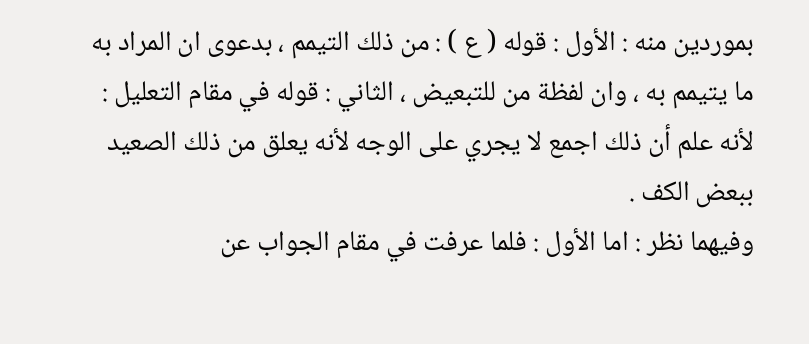بموردين منه : الأول : قوله ( ع ) : من ذلك التيمم ، بدعوى ان المراد به ما يتيمم به ، وان لفظة من للتبعيض ، الثاني : قوله في مقام التعليل : لأنه علم أن ذلك اجمع لا يجري على الوجه لأنه يعلق من ذلك الصعيد ببعض الكف .
وفيهما نظر : اما الأول : فلما عرفت في مقام الجواب عن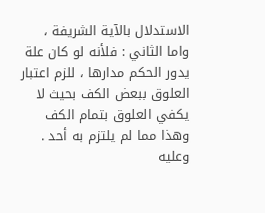الاستدلال بالآية الشريفة ، واما الثاني : فلأنه لو كان علة يدور الحكم مدارها ، للزم اعتبار العلوق ببعض الكف بحيث لا يكفي العلوق بتمام الكف وهذا مما لم يلتزم به أحد .
وعليه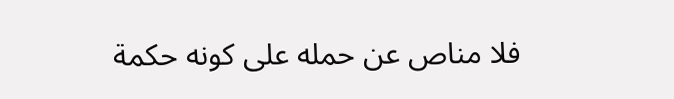فلا مناص عن حمله على كونه حكمة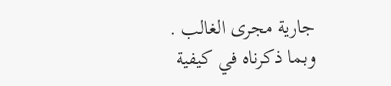جارية مجرى الغالب .
وبما ذكرناه في كيفية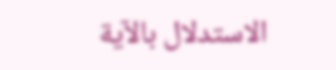الاستدلال بالآية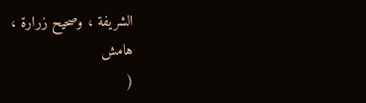الشريفة ، وصحيح زرارة ،
هامش
(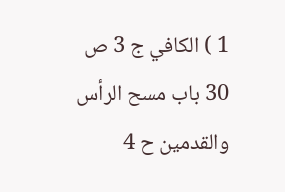1 ) الكافي ج 3 ص 30 باب مسح الرأس والقدمين ح 4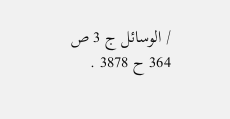/ الوسائل ج 3 ص 364 ح 3878 .